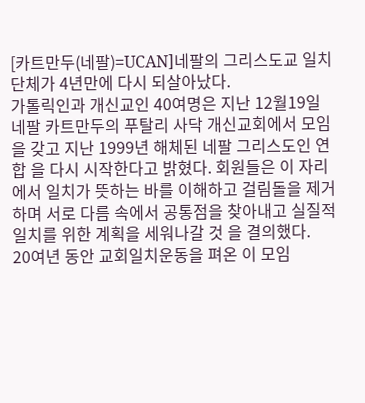[카트만두(네팔)=UCAN]네팔의 그리스도교 일치 단체가 4년만에 다시 되살아났다.
가톨릭인과 개신교인 40여명은 지난 12월19일 네팔 카트만두의 푸탈리 사닥 개신교회에서 모임을 갖고 지난 1999년 해체된 네팔 그리스도인 연합 을 다시 시작한다고 밝혔다. 회원들은 이 자리에서 일치가 뜻하는 바를 이해하고 걸림돌을 제거하며 서로 다름 속에서 공통점을 찾아내고 실질적 일치를 위한 계획을 세워나갈 것 을 결의했다.
20여년 동안 교회일치운동을 펴온 이 모임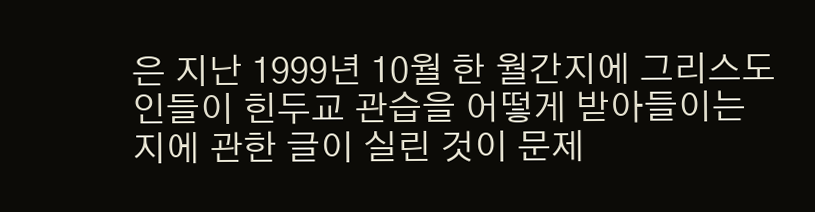은 지난 1999년 10월 한 월간지에 그리스도인들이 힌두교 관습을 어떻게 받아들이는지에 관한 글이 실린 것이 문제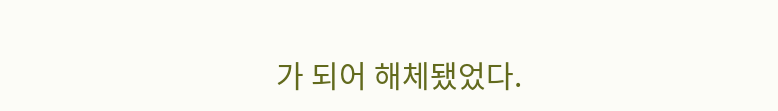가 되어 해체됐었다.